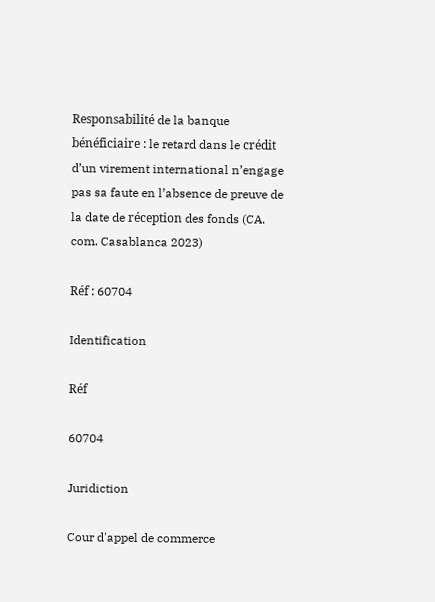Responsabilité de la banque bénéficiaire : le retard dans le crédit d’un virement international n’engage pas sa faute en l’absence de preuve de la date de réception des fonds (CA. com. Casablanca 2023)

Réf : 60704

Identification

Réf

60704

Juridiction

Cour d'appel de commerce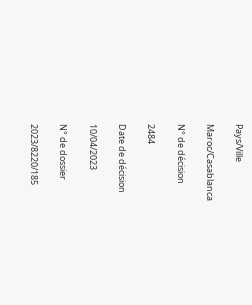Pays/Ville

Maroc/Casablanca

N° de décision

2484

Date de décision

10/04/2023

N° de dossier

2023/8220/185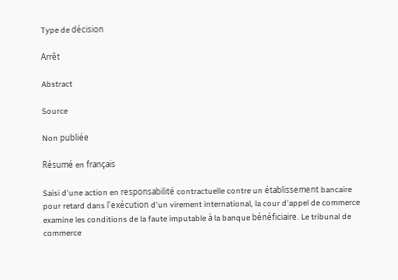Type de décision

Arrêt

Abstract

Source

Non publiée

Résumé en français

Saisi d'une action en responsabilité contractuelle contre un établissement bancaire pour retard dans l'exécution d'un virement international, la cour d'appel de commerce examine les conditions de la faute imputable à la banque bénéficiaire. Le tribunal de commerce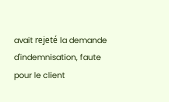avait rejeté la demande d'indemnisation, faute pour le client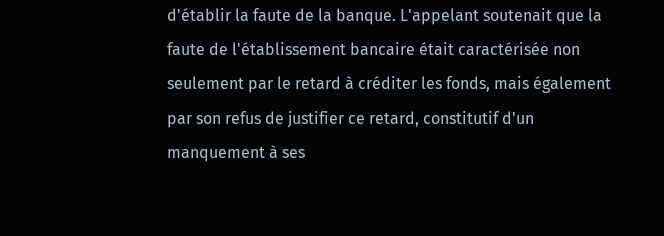d'établir la faute de la banque. L'appelant soutenait que la faute de l'établissement bancaire était caractérisée non seulement par le retard à créditer les fonds, mais également par son refus de justifier ce retard, constitutif d'un manquement à ses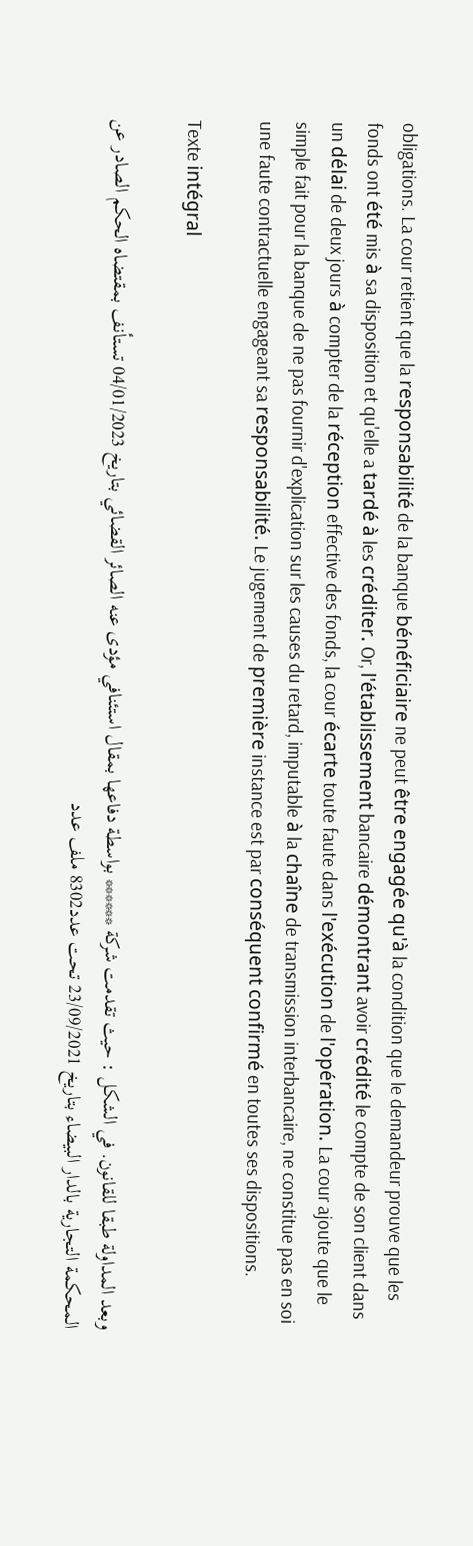obligations. La cour retient que la responsabilité de la banque bénéficiaire ne peut être engagée qu'à la condition que le demandeur prouve que les fonds ont été mis à sa disposition et qu'elle a tardé à les créditer. Or, l'établissement bancaire démontrant avoir crédité le compte de son client dans un délai de deux jours à compter de la réception effective des fonds, la cour écarte toute faute dans l'exécution de l'opération. La cour ajoute que le simple fait pour la banque de ne pas fournir d'explication sur les causes du retard, imputable à la chaîne de transmission interbancaire, ne constitue pas en soi une faute contractuelle engageant sa responsabilité. Le jugement de première instance est par conséquent confirmé en toutes ses dispositions.

Texte intégral

وبعد المداولة طبقا للقانون. في الشكل : حيث تقدمت شركة ****** بواسطة دفاعها بمقال استئنافي مؤدى عنه الصائر القضائي بتاريخ 04/01/2023 تستأنف بمقتضاه الحكم الصادر عن المحكمة التجارية بالدار البيضاء بتاريخ 23/09/2021 تحت عدد8302 ملف عدد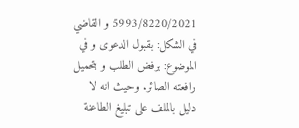5993/8220/2021 و القاضي في الشكل: بقبول الدعوى و في الموضوع: برفض الطلب و بتحميل رافعته الصائر. وحيث انه لا دليل بالملف على تبليغ الطاعنة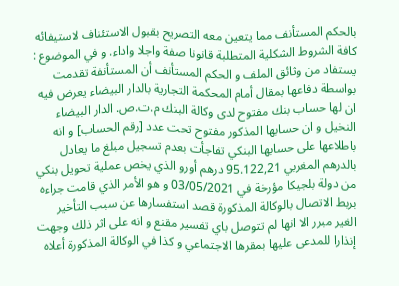بالحكم المستأنف مما يتعين معه التصريح بقبول الاستئناف لاستيفائه كافة الشروط الشكلية المتطلبة قانونا صفة واجلا واداء. و في الموضوع : يستفاد من وثائق الملف و الحكم المستأنف أن المستأنفة تقدمت بواسطة دفاعها بمقال أمام المحكمة التجارية بالدار البيضاء يعرض فيه ان لها حساب بنك مفتوح لدى وكالة البنك م.ت.ص. الدار البيضاء النخيل و ان حسابها المذكور مفتوح تحت عدد [رقم الحساب] و انه باطلاعها على حسابها البنكي تفاجأت بعدم تسجيل مبلغ ما يعادل بالدرهم المغربي 95.122,21 درهم أورو الذي يخص عملية تحويل بنكي من دولة بلجيكا مؤرخة في 03/05/2021 و هو الأمر الذي قامت جراءه بربط الاتصال بالوكالة المذكورة قصد استفسارها عن سبب التأخير الغير مبرر الا انها لم تتوصل باي تفسير مقنع و انه على اثر ذلك وجهت إنذارا للمدعى عليها بمقرها الاجتماعي و كذا في الوكالة المذكورة أعلاه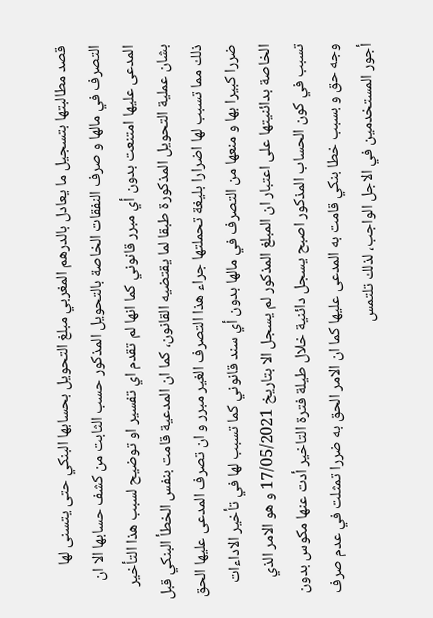قصد مطالبتها بتسجيل ما يعادل بالدرهم المغربي مبلغ التحويل بحسابها البنكي حتى يتسنى لها التصرف في مالها و صرف النفقات الخاصة بالتحويل المذكور حسب الثابت من كشف حسابها الا ان المدعى عليها امتنعت بدون أي مبرر قانوني كما انها لم تقدم اي تفسير او توضيح لسبب هذا التأخير بشان عملية التحويل المذكورة طبقا لما يقتضيه القانون، كما ان المدعية قامت بنفس الخطأ البنكي قبل ذلك مما تسبب لها اضرارا بليغة تحملتها جراء هذا التصرف الغير مبرر و ان تصرف المدعى عليها الحق ضررا كبيرا بها و منعها من التصرف في مالها بدون أي سند قانوني كما تسبب لها في تأخير الاداءات الخاصة بدائنيتها على اعتبار ان المبلغ المذكور لم يسجل الا بتاريخ 17/05/2021 و هو الامر الذي تسبب في كون الحساب المذكور اصبح يسجل دائنية خلال طيلة فترة التاخير أدت عنها مكوس بدون وجه حق و بسبب خطا بنكي قامت به المدعى عليها كما ان الامر الحق به ضررا تمثلت في عدم صرف أجور المستخدمين في الاجل الواجب، لذلك تلتمس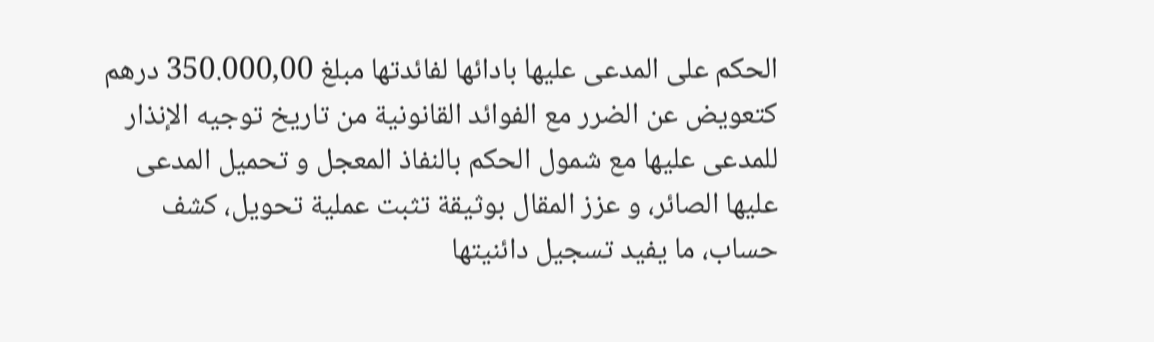الحكم على المدعى عليها بادائها لفائدتها مبلغ 350.000,00 درهم كتعويض عن الضرر مع الفوائد القانونية من تاريخ توجيه الإنذار للمدعى عليها مع شمول الحكم بالنفاذ المعجل و تحميل المدعى عليها الصائر، و عزز المقال بوثيقة تثبت عملية تحويل، كشف حساب، ما يفيد تسجيل دائنيتها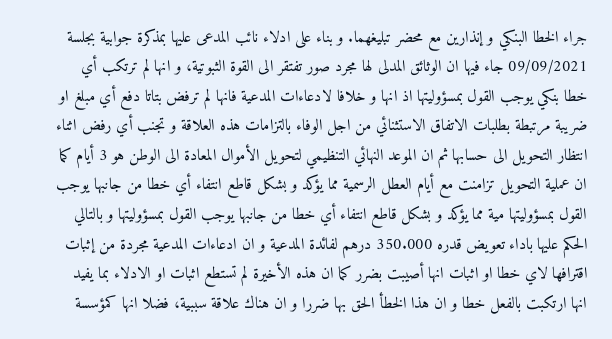جراء الخطا البنكي و إنذارين مع محضر تبليغهما. و بناء على ادلاء نائب المدعى عليها بمذكرة جوابية بجلسة 09/09/2021 جاء فيها ان الوثائق المدلى لها مجرد صور تفتقر الى القوة الثبوتية، و انها لم ترتكب أي خطا بنكي يوجب القول بمسؤوليتها اذ انها و خلافا لادعاءات المدعية فانها لم ترفض بتاتا دفع أي مبلغ او ضريبة مرتبطة بطلبات الاتفاق الاستثنائي من اجل الوفاء بالتزامات هذه العلاقة و تجنب أي رفض اثناء انتظار التحويل الى حسابها ثم ان الموعد النهائي التنظيمي لتحويل الأموال المعادة الى الوطن هو 3 أيام كما ان عملية التحويل تزامنت مع أيام العطل الرسمية مما يؤكد و بشكل قاطع انتفاء أي خطا من جانبها يوجب القول بمسؤوليتها مية مما يؤكد و بشكل قاطع انتفاء أي خطا من جانبها يوجب القول بمسؤوليتها و بالتالي الحكم عليها باداء تعويض قدره 350.000 درهم لفائدة المدعية و ان ادعاءات المدعية مجردة من إثبات اقترافها لاي خطا او اثبات انها أصيبت بضرر كما ان هذه الأخيرة لم تستطع اثبات او الادلاء بما يفيد انها ارتكبت بالفعل خطا و ان هذا الخطأ الحق بها ضررا و ان هناك علاقة سببية، فضلا انها كمؤسسة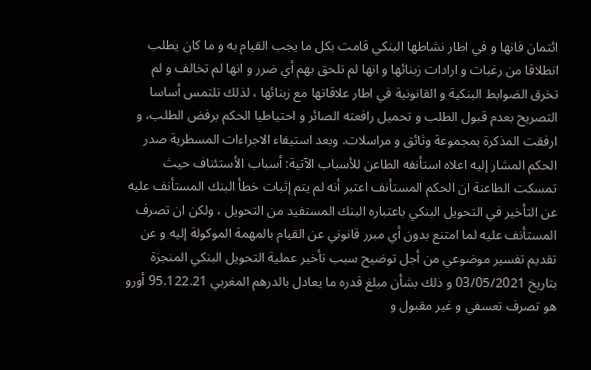ائتمان فانها و في اطار نشاطها البنكي قامت بكل ما يجب القيام به و ما كان يطلب انطلاقا من رغبات و ارادات زبنائها و انها لم تلحق بهم أي ضرر و انها لم تخالف و لم تخرق الضوابط البنكية و القانونية في اطار علاقاتها مع زبنائها ، لذلك تلتمس أساسا التصريح بعدم قبول الطلب و تحميل رافعته الصائر و احتياطيا الحكم برفض الطلب، و ارفقت المذكرة بمجموعة وثائق و مراسلات. وبعد استيفاء الاجراءات المسطرية صدر الحكم المشار إليه اعلاه استأنفه الطاعن للأسباب الآتية: أسباب الأستئناف حيث تمسكت الطاعنة ان الحكم المستأنف اعتبر أنه لم يتم إثبات خطأ البنك المستأنف عليه عن التأخير في التحويل البنكي باعتباره البنك المستفيد من التحويل ، ولكن ان تصرف المستأنف عليه لما امتنع بدون أي مبرر قانوني عن القيام بالمهمة الموكولة إليه و عن تقديم تفسير موضوعي من أجل توضيح سبب تأخير عملية التحويل البنكي المنجزة بتاريخ 03/05/2021 و ذلك بشأن مبلغ قدره ما يعادل بالدرهم المغربي 95.122.21 أورو هو تصرف تعسفي و غير مقبول و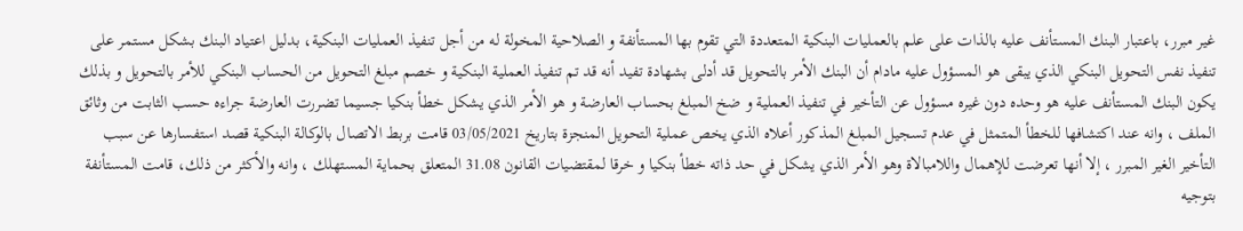غير مبرر، باعتبار البنك المستأنف عليه بالذات على علم بالعمليات البنكية المتعددة التي تقوم بها المستأنفة و الصلاحية المخولة له من أجل تنفيذ العمليات البنكية، بدليل اعتياد البنك بشكل مستمر على تنفيذ نفس التحويل البنكي الذي يبقى هو المسؤول عليه مادام أن البنك الأمر بالتحويل قد أدلى بشهادة تفيد أنه قد تم تنفيذ العملية البنكية و خصم مبلغ التحويل من الحساب البنكي للأمر بالتحويل و بذلك يكون البنك المستأنف عليه هو وحده دون غيره مسؤول عن التأخير في تنفيذ العملية و ضخ المبلغ بحساب العارضة و هو الأمر الذي يشكل خطأ بنكيا جسيما تضررت العارضة جراءه حسب الثابت من وثائق الملف ، وانه عند اكتشافها للخطأ المتمثل في عدم تسجيل المبلغ المذكور أعلاه الذي يخص عملية التحويل المنجزة بتاريخ 03/05/2021 قامت بربط الاتصال بالوكالة البنكية قصد استفسارها عن سبب التأخير الغير المبرر ، إلا أنها تعرضت للإهمال واللامبالاة وهو الأمر الذي يشكل في حد ذاته خطأ بنكيا و خرقا لمقتضيات القانون 31.08 المتعلق بحماية المستهلك ، وانه والأكثر من ذلك، قامت المستأنفة بتوجيه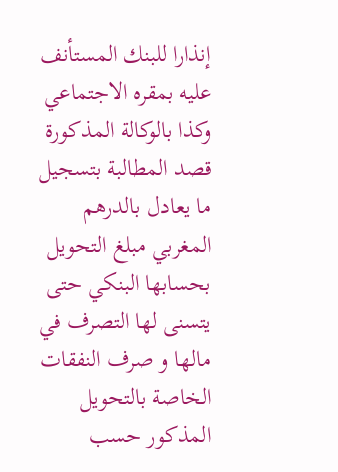إنذارا للبنك المستأنف عليه بمقره الاجتماعي وكذا بالوكالة المذكورة قصد المطالبة بتسجيل ما يعادل بالدرهم المغربي مبلغ التحويل بحسابها البنكي حتى يتسنى لها التصرف في مالها و صرف النفقات الخاصة بالتحويل المذكور حسب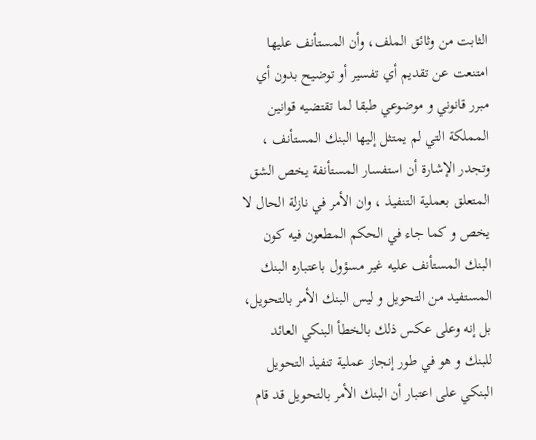الثابت من وثائق الملف، وأن المستأنف عليها امتنعت عن تقديم أي تفسير أو توضيح بدون أي مبرر قانوني و موضوعي طبقا لما تقتضيه قوانين المملكة التي لم يمتثل إليها البنك المستأنف ، وتجدر الإشارة أن استفسار المستأنفة يخص الشق المتعلق بعملية التنفيذ ، وان الأمر في نازلة الحال لا يخص و كما جاء في الحكم المطعون فيه كون البنك المستأنف عليه غير مسؤول باعتباره البنك المستفيد من التحويل و ليس البنك الأمر بالتحويل، بل إنه وعلى عكس ذلك بالخطأ البنكي العائد للبنك و هو في طور إنجاز عملية تنفيذ التحويل البنكي على اعتبار أن البنك الأمر بالتحويل قد قام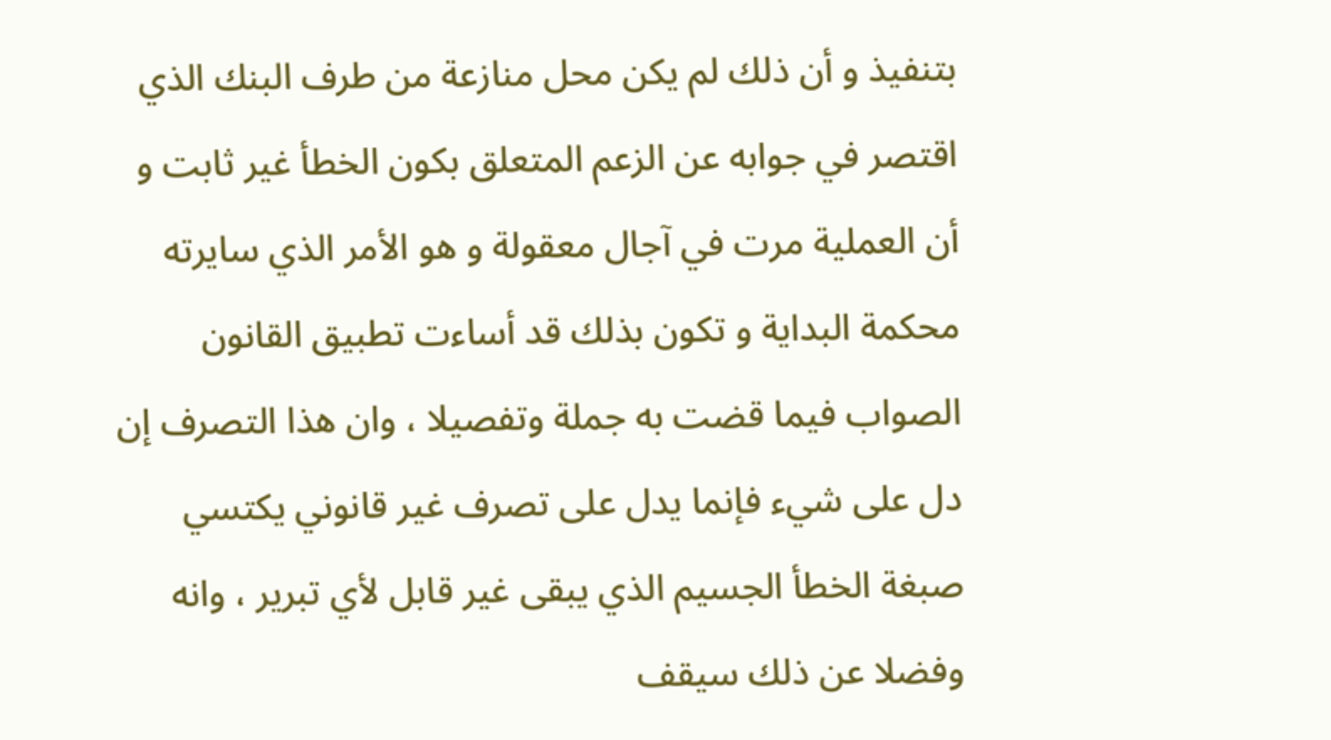بتنفيذ و أن ذلك لم يكن محل منازعة من طرف البنك الذي اقتصر في جوابه عن الزعم المتعلق بكون الخطأ غير ثابت و أن العملية مرت في آجال معقولة و هو الأمر الذي سايرته محكمة البداية و تكون بذلك قد أساءت تطبيق القانون الصواب فيما قضت به جملة وتفصيلا ، وان هذا التصرف إن دل على شيء فإنما يدل على تصرف غير قانوني يكتسي صبغة الخطأ الجسيم الذي يبقى غير قابل لأي تبرير ، وانه وفضلا عن ذلك سيقف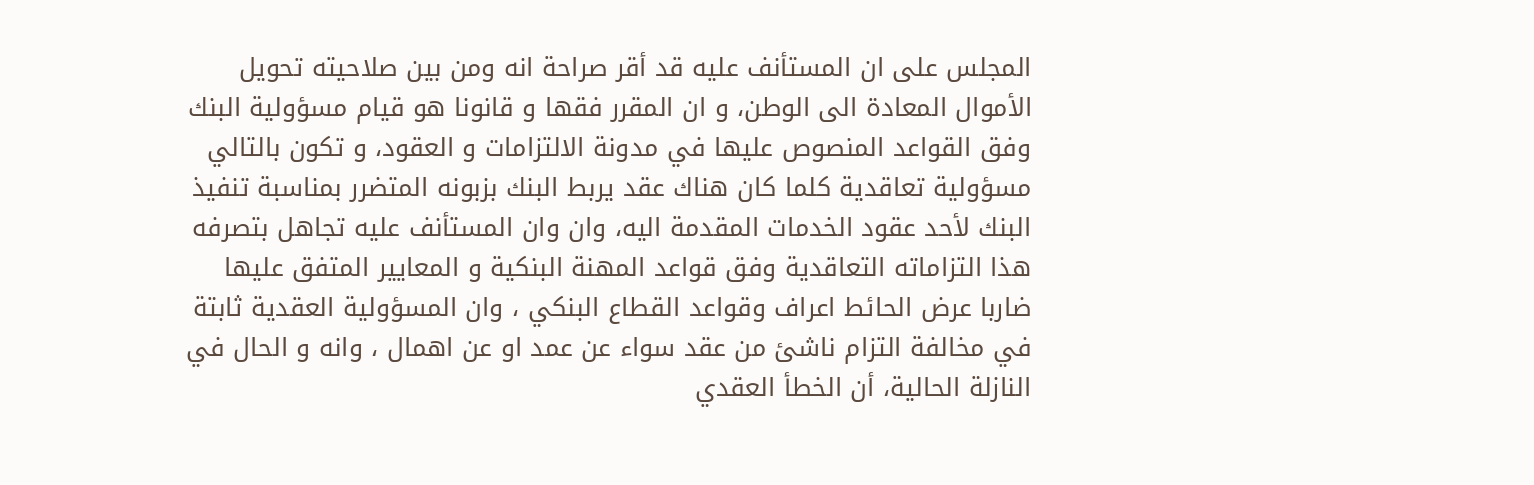المجلس على ان المستأنف عليه قد أقر صراحة انه ومن بين صلاحيته تحويل الأموال المعادة الى الوطن، و ان المقرر فقها و قانونا هو قيام مسؤولية البنك وفق القواعد المنصوص عليها في مدونة الالتزامات و العقود، و تكون بالتالي مسؤولية تعاقدية كلما كان هناك عقد يربط البنك بزبونه المتضرر بمناسبة تنفيذ البنك لأحد عقود الخدمات المقدمة اليه، وان وان المستأنف عليه تجاهل بتصرفه هذا التزاماته التعاقدية وفق قواعد المهنة البنكية و المعايير المتفق عليها ضاربا عرض الحائط اعراف وقواعد القطاع البنكي ، وان المسؤولية العقدية ثابتة في مخالفة التزام ناشئ من عقد سواء عن عمد او عن اهمال ، وانه و الحال في النازلة الحالية، أن الخطأ العقدي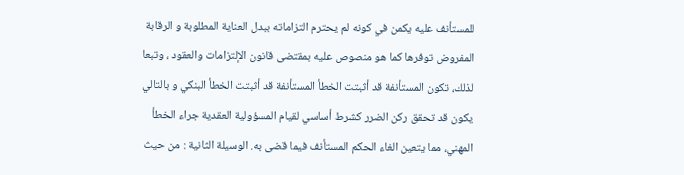للمستأنف عليه يكمن في كونه لم يحترم التزاماته ببدل العناية المطلوبة و الرقابة المفروض توفرها كما هو منصوص عليه بمقتضى قانون الإلتزامات والعقود ، وتبعا لذلك، تكون المستأنفة قد أثبتت الخطأ المستأنفة قد أثبتت الخطأ البنكي و بالتالي يكون قد تحقق ركن الضرر كشرط أساسي لقيام المسؤولية العقدية جراء الخطأ المهني، مما يتعين الغاء الحكم المستأنف فيما قضى به. الوسيلة الثانية : من حيث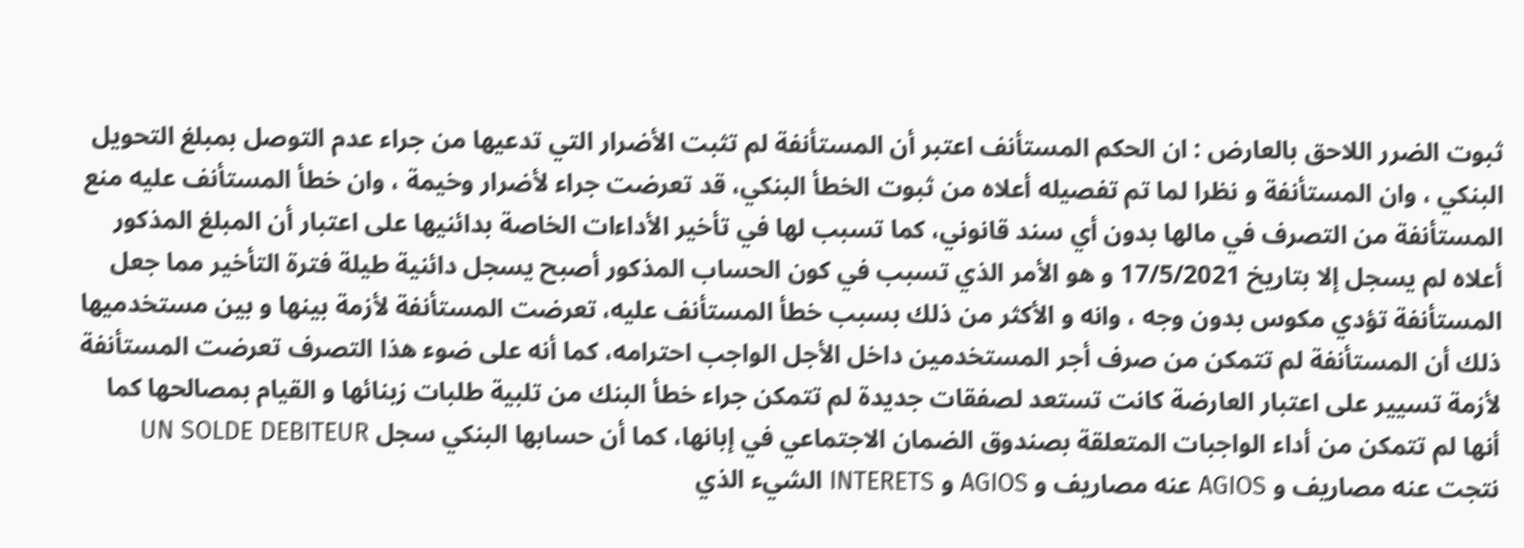ثبوت الضرر اللاحق بالعارض : ان الحكم المستأنف اعتبر أن المستأنفة لم تثبت الأضرار التي تدعيها من جراء عدم التوصل بمبلغ التحويل البنكي ، وان المستأنفة و نظرا لما تم تفصيله أعلاه من ثبوت الخطأ البنكي، قد تعرضت جراء لأضرار وخيمة ، وان خطأ المستأنف عليه منع المستأنفة من التصرف في مالها بدون أي سند قانوني، كما تسبب لها في تأخير الأداءات الخاصة بدائنيها على اعتبار أن المبلغ المذكور أعلاه لم يسجل إلا بتاريخ 17/5/2021 و هو الأمر الذي تسبب في كون الحساب المذكور أصبح يسجل دائنية طيلة فترة التأخير مما جعل المستأنفة تؤدي مكوس بدون وجه ، وانه و الأكثر من ذلك بسبب خطأ المستأنف عليه، تعرضت المستأنفة لأزمة بينها و بين مستخدميها ذلك أن المستأنفة لم تتمكن من صرف أجر المستخدمين داخل الأجل الواجب احترامه، كما أنه على ضوء هذا التصرف تعرضت المستأنفة لأزمة تسيير على اعتبار العارضة كانت تستعد لصفقات جديدة لم تتمكن جراء خطأ البنك من تلبية طلبات زبنائها و القيام بمصالحها كما أنها لم تتمكن من أداء الواجبات المتعلقة بصندوق الضمان الاجتماعي في إبانها، كما أن حسابها البنكي سجل UN SOLDE DEBITEUR نتجت عنه مصاريف و AGIOS عنه مصاريف و AGIOS و INTERETS الشيء الذي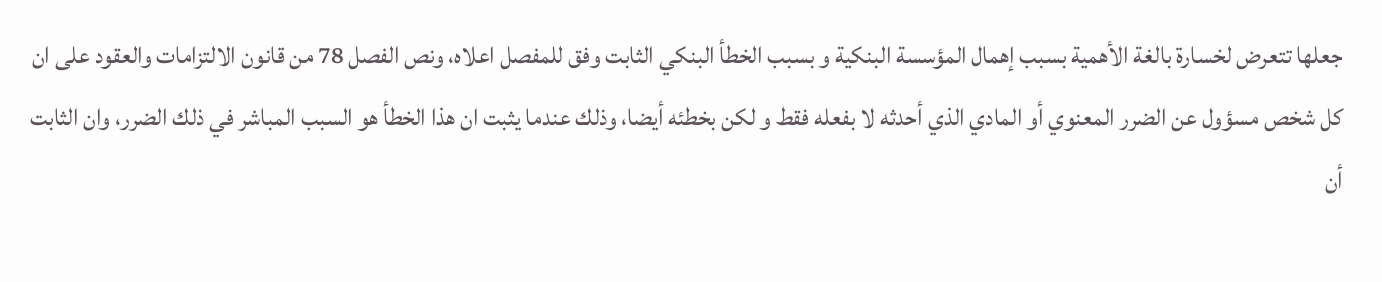جعلها تتعرض لخسارة بالغة الأهمية بسبب إهمال المؤسسة البنكية و بسبب الخطأ البنكي الثابت وفق للمفصل اعلاه، ونص الفصل 78 من قانون الالتزامات والعقود على ان كل شخص مسؤول عن الضرر المعنوي أو المادي الذي أحدثه لا بفعله فقط و لكن بخطئه أيضا، وذلك عندما يثبت ان هذا الخطأ هو السبب المباشر في ذلك الضرر، وان الثابت أن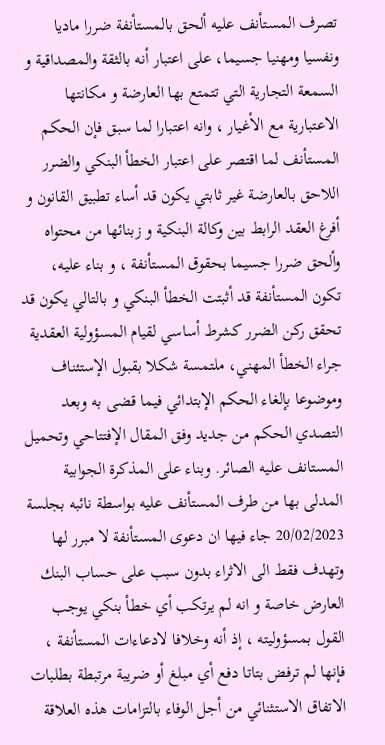تصرف المستأنف عليه ألحق بالمستأنفة ضررا ماديا ونفسيا ومهنيا جسيما، على اعتبار أنه بالثقة والمصداقية و السمعة التجارية التي تتمتع بها العارضة و مكانتها الاعتبارية مع الأغيار ، وانه اعتبارا لما سبق فإن الحكم المستأنف لما اقتصر على اعتبار الخطأ البنكي والضرر اللاحق بالعارضة غير ثابتي يكون قد أساء تطبيق القانون و أفرغ العقد الرابط بين وكالة البنكية و زبنائها من محتواه وألحق ضررا جسيما بحقوق المستأنفة ، و بناء عليه، تكون المستأنفة قد أثبتت الخطأ البنكي و بالتالي يكون قد تحقق ركن الضرر كشرط أساسي لقيام المسؤولية العقدية جراء الخطأ المهني، ملتمسة شكلا بقبول الإستئناف وموضوعا بإلغاء الحكم الإبتدائي فيما قضى به وبعد التصدي الحكم من جديد وفق المقال الإفتتاحي وتحميل المستانف عليه الصائر. وبناء على المذكرة الجوابية المدلى بها من طرف المستأنف عليه بواسطة نائبه بجلسة 20/02/2023 جاء فيها ان دعوى المستأنفة لا مبرر لها وتهدف فقط الى الاثراء بدون سبب على حساب البنك العارض خاصة و انه لم يرتكب أي خطأ بنكي يوجب القول بمسؤوليته ، إذ أنه وخلافا لادعاءات المستأنفة ، فإنها لم ترفض بتاتا دفع أي مبلغ أو ضريبة مرتبطة بطلبات الاتفاق الاستثنائي من أجل الوفاء بالتزامات هذه العلاقة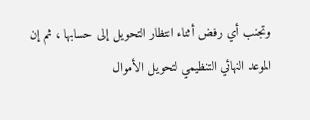وتجنب أي رفض أثناء انتظار التحويل إلى حسابها ، ثم إن الموعد النهائي التنظيمي لتحويل الأموال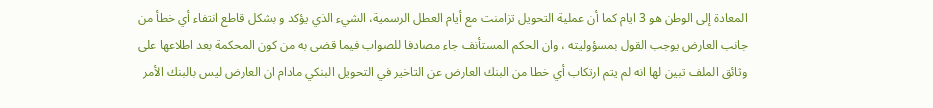المعادة إلى الوطن هو 3 ايام كما أن عملية التحويل تزامنت مع أيام العطل الرسمية، الشيء الذي يؤكد و بشكل قاطع انتفاء أي خطأ من جانب العارض يوجب القول بمسؤوليته ، وان الحكم المستأنف جاء مصادفا للصواب فيما قضى به من كون المحكمة بعد اطلاعها على وثائق الملف تبين لها انه لم يتم ارتكاب أي خطا من البنك العارض عن التاخير في التحويل البنكي مادام ان العارض ليس بالبنك الأمر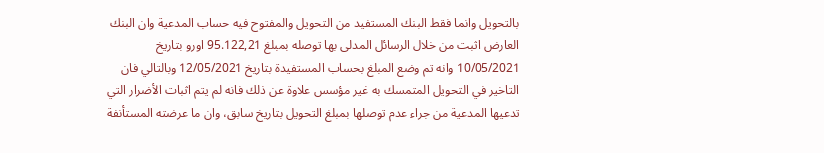بالتحويل وانما فقط البنك المستفيد من التحويل والمفتوح فيه حساب المدعية وان البنك العارض اثبت من خلال الرسائل المدلى بها توصله بمبلغ 95.122,21 اورو بتاريخ 10/05/2021 وانه تم وضع المبلغ بحساب المستفيدة بتاريخ 12/05/2021 وبالتالي فان التاخير في التحويل المتمسك به غير مؤسس علاوة عن ذلك فانه لم يتم اثبات الأضرار التي تدعيها المدعية من جراء عدم توصلها بمبلغ التحويل بتاريخ سابق، وان ما عرضته المستأنفة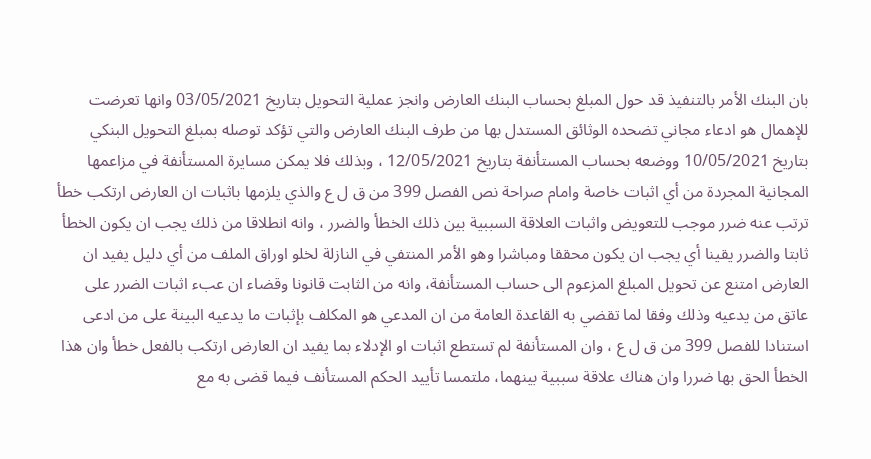بان البنك الأمر بالتنفيذ قد حول المبلغ بحساب البنك العارض وانجز عملية التحويل بتاريخ 03/05/2021 وانها تعرضت للإهمال هو ادعاء مجاني تضحده الوثائق المستدل بها من طرف البنك العارض والتي تؤكد توصله بمبلغ التحويل البنكي بتاريخ 10/05/2021 ووضعه بحساب المستأنفة بتاريخ 12/05/2021 ، وبذلك فلا يمكن مسايرة المستأنفة في مزاعمها المجانية المجردة من أي اثبات خاصة وامام صراحة نص الفصل 399 من ق ل ع والذي يلزمها باثبات ان العارض ارتكب خطأ ترتب عنه ضرر موجب للتعويض واثبات العلاقة السببية بين ذلك الخطأ والضرر ، وانه انطلاقا من ذلك يجب ان يكون الخطأ ثابتا والضرر يقينا أي يجب ان يكون محققا ومباشرا وهو الأمر المنتفي في النازلة لخلو اوراق الملف من أي دليل يفيد ان العارض امتنع عن تحويل المبلغ المزعوم الى حساب المستأنفة، وانه من الثابت قانونا وقضاء ان عبء اثبات الضرر على عاتق من يدعيه وذلك وفقا لما تقضي به القاعدة العامة من ان المدعي هو المكلف بإثبات ما يدعيه البينة على من ادعى استنادا للفصل 399 من ق ل ع ، وان المستأنفة لم تستطع اثبات او الإدلاء بما يفيد ان العارض ارتكب بالفعل خطأ وان هذا الخطأ الحق بها ضررا وان هناك علاقة سببية بينهما، ملتمسا تأييد الحكم المستأنف فيما قضى به مع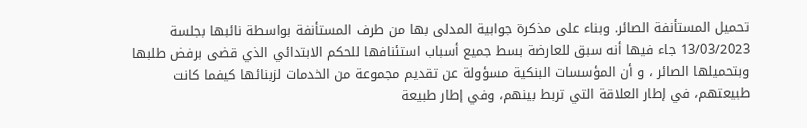تحميل المستأنفة الصائر. وبناء على مذكرة جوابية المدلى بها من طرف المستأنفة بواسطة نائبها بجلسة 13/03/2023 جاء فيها أنه سبق للعارضة بسط جميع أسباب استئنافها للحكم الابتدائي الذي قضى برفض طلبها وبتحميلها الصائر ، و أن المؤسسات البنكية مسؤولة عن تقديم مجموعة من الخدمات لزبنائها كيفما كانت طبيعتهم، في إطار العلاقة التي تربط بينهم، وفي إطار طبيعة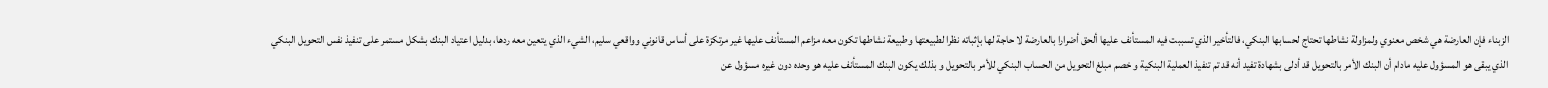الزبناء فإن العارضة هي شخص معنوي ولمزاولة نشاطها تحتاج لحسابها البنكي، فالتأخير الذي تسببت فيه المستأنف عليها ألحق أضرارا بالعارضة لا حاجة لها بإثباته نظرا لطبيعتها وطبيعة نشاطها تكون معه مزاعم المستأنف عليها غير مرتكزة على أساس قانوني وواقعي سليم، الشيء الذي يتعين معه ردها، بدليل اعتياد البنك بشكل مستمر على تنفيذ نفس التحويل البنكي الذي يبقى هو المسؤول عليه مادام أن البنك الأمر بالتحويل قد أدلى بشهادة تفيد أنه قد تم تنفيذ العملية البنكية و خصم مبلغ التحويل من الحساب البنكي للأمر بالتحويل و بذلك يكون البنك المستأنف عليه هو وحده دون غيره مسؤول عن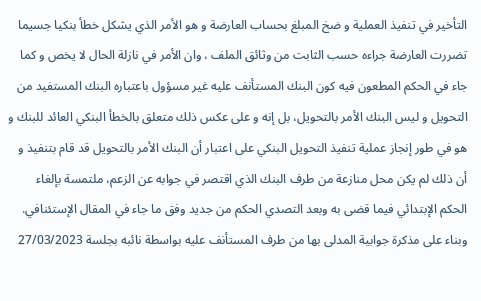التأخير في تنفيذ العملية و ضخ المبلغ بحساب العارضة و هو الأمر الذي يشكل خطأ بنكيا جسيما تضررت العارضة جراءه حسب الثابت من وثائق الملف ، وان الأمر في نازلة الحال لا يخص و كما جاء في الحكم المطعون فيه كون البنك المستأنف عليه غير مسؤول باعتباره البنك المستفيد من التحويل و ليس البنك الأمر بالتحويل، بل إنه و على عكس ذلك متعلق بالخطأ البنكي العائد للبنك و هو في طور إنجاز عملية تنفيذ التحويل البنكي على اعتبار أن البنك الأمر بالتحويل قد قام بتنفيذ و أن ذلك لم يكن محل منازعة من طرف البنك الذي اقتصر في جوابه عن الزعم، ملتمسة بإلغاء الحكم الإبتدائي فيما قضى به وبعد التصدي الحكم من جديد وفق ما جاء في المقال الإستئنافي. وبناء على مذكرة جوابية المدلى بها من طرف المستأنف عليه بواسطة نائبه بجلسة 27/03/2023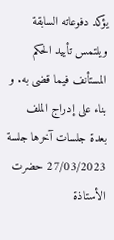يؤكد دفوعاته السابقة ويلتمس تأييد الحكم المستأنف فيما قضى به. و بناء على إدراج الملف بعدة جلسات آخرها جلسة 27/03/2023 حضرت الأستاذة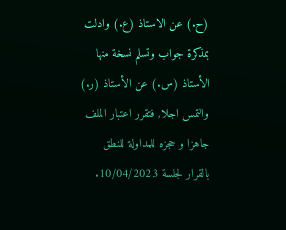(ح.) عن الاستاذ (ع.) وادلت بمذكرة جواب وتسلم نسخة منها الأستاذ (س.) عن الأستاذ (ر.) والتمس اجلا, فتقرر اعتبار الملف جاهزا و حجزه للمداولة للنطق بالقرار لجلسة 10/04/2023.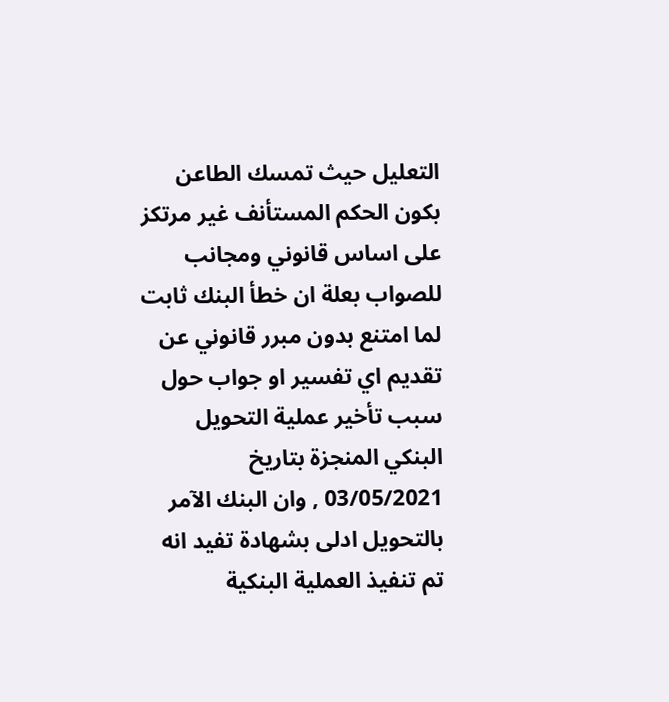التعليل حيث تمسك الطاعن بكون الحكم المستأنف غير مرتكز على اساس قانوني ومجانب للصواب بعلة ان خطأ البنك ثابت لما امتنع بدون مبرر قانوني عن تقديم اي تفسير او جواب حول سبب تأخير عملية التحويل البنكي المنجزة بتاريخ 03/05/2021 , وان البنك الآمر بالتحويل ادلى بشهادة تفيد انه تم تنفيذ العملية البنكية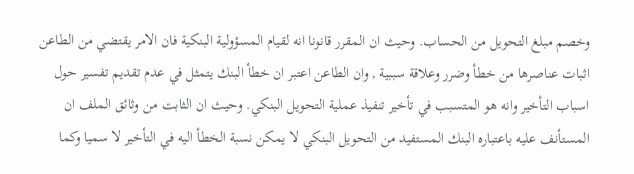وخصم مبلغ التحويل من الحساب. وحيث ان المقرر قانونا انه لقيام المسؤولية البنكية فان الامر يقتضي من الطاعن اثبات عناصرها من خطأ وضرر وعلاقة سببية , وان الطاعن اعتبر ان خطأ البنك يتمثل في عدم تقديم تفسير حول اسباب التأخير وانه هو المتسبب في تأخير تنفيذ عملية التحويل البنكي. وحيث ان الثابت من وثائق الملف ان المستأنف عليه باعتباره البنك المستفيد من التحويل البنكي لا يمكن نسبة الخطأ اليه في التأخير لا سميا وكما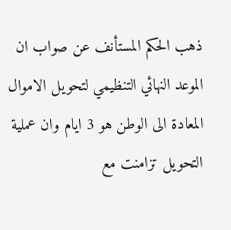ذهب الحكم المستأنف عن صواب ان الموعد النهائي التنظيمي لتحويل الاموال المعادة الى الوطن هو 3 ايام وان عملية التحويل تزامنت مع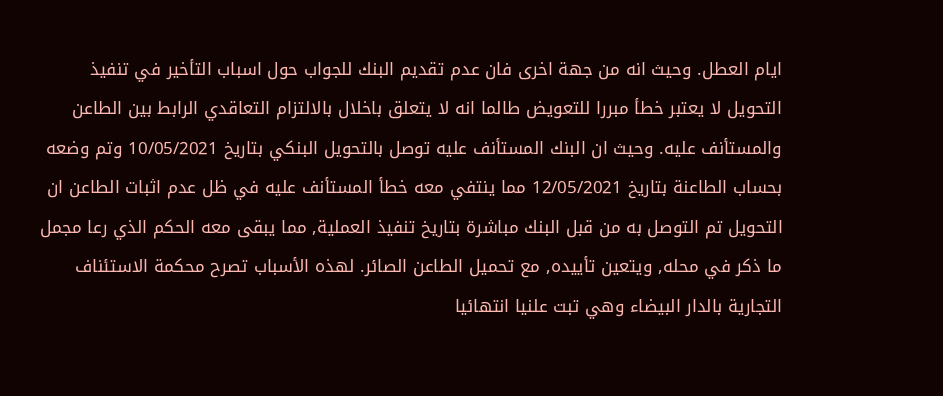ايام العطل. وحيث انه من جهة اخرى فان عدم تقديم البنك للجواب حول اسباب التأخير في تنفيذ التحويل لا يعتبر خطأ مبررا للتعويض طالما انه لا يتعلق باخلال بالالتزام التعاقدي الرابط بين الطاعن والمستأنف عليه. وحيث ان البنك المستأنف عليه توصل بالتحويل البنكي بتاريخ 10/05/2021 وتم وضعه بحساب الطاعنة بتاريخ 12/05/2021 مما ينتفي معه خطأ المستأنف عليه في ظل عدم اثبات الطاعن ان التحويل تم التوصل به من قبل البنك مباشرة بتاريخ تنفيذ العملية, مما يبقى معه الحكم الذي رعا مجمل ما ذكر في محله, ويتعين تأييده, مع تحميل الطاعن الصائر. لهذه الأسباب تصرح محكمة الاستئناف التجارية بالدار البيضاء وهي تبت علنيا انتهائيا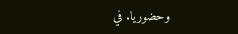وحضوريا. في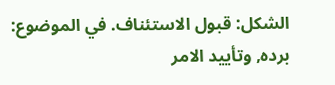الشكل: قبول الاستئناف. في الموضوع: برده, وتأييد الامر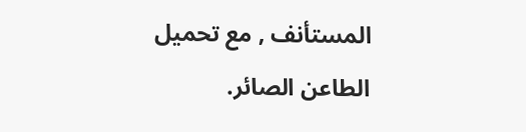المستأنف , مع تحميل الطاعن الصائر.